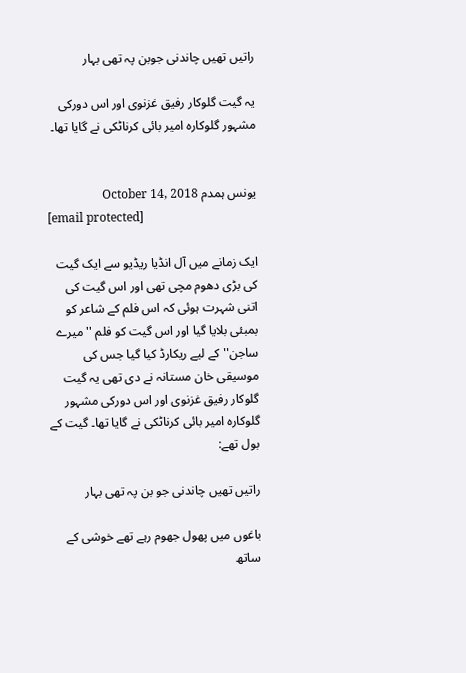راتیں تھیں چاندنی جوبن پہ تھی بہار

یہ گیت گلوکار رفیق غزنوی اور اس دورکی مشہور گلوکارہ امیر بائی کرناٹکی نے گایا تھا۔


یونس ہمدم October 14, 2018
[email protected]

ایک زمانے میں آل انڈیا ریڈیو سے ایک گیت کی بڑی دھوم مچی تھی اور اس گیت کی اتنی شہرت ہوئی کہ اس فلم کے شاعر کو بمبئی بلایا گیا اور اس گیت کو فلم ''میرے ساجن'' کے لیے ریکارڈ کیا گیا جس کی موسیقی خان مستانہ نے دی تھی یہ گیت گلوکار رفیق غزنوی اور اس دورکی مشہور گلوکارہ امیر بائی کرناٹکی نے گایا تھا۔ گیت کے بول تھے:

راتیں تھیں چاندنی جو بن پہ تھی بہار

باغوں میں پھول جھوم رہے تھے خوشی کے ساتھ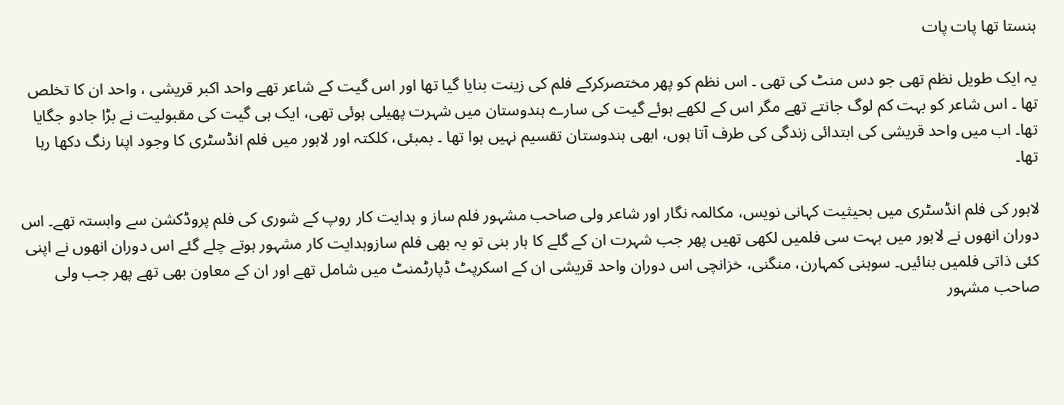ہنستا تھا پات پات

یہ ایک طویل نظم تھی جو دس منٹ کی تھی ۔ اس نظم کو پھر مختصرکرکے فلم کی زینت بنایا گیا تھا اور اس گیت کے شاعر تھے واحد اکبر قریشی ، واحد ان کا تخلص تھا ۔ اس شاعر کو بہت کم لوگ جانتے تھے مگر اس کے لکھے ہوئے گیت کی سارے ہندوستان میں شہرت پھیلی ہوئی تھی، ایک ہی گیت کی مقبولیت نے بڑا جادو جگایا تھا۔ اب میں واحد قریشی کی ابتدائی زندگی کی طرف آتا ہوں، ابھی ہندوستان تقسیم نہیں ہوا تھا ۔ بمبئی، کلکتہ اور لاہور میں فلم انڈسٹری کا وجود اپنا رنگ دکھا رہا تھا۔

لاہور کی فلم انڈسٹری میں بحیثیت کہانی نویس، مکالمہ نگار اور شاعر ولی صاحب مشہور فلم ساز و ہدایت کار روپ کے شوری کی فلم پروڈکشن سے وابستہ تھے۔ اس دوران انھوں نے لاہور میں بہت سی فلمیں لکھی تھیں پھر جب شہرت ان کے گلے کا ہار بنی تو یہ بھی فلم سازوہدایت کار مشہور ہوتے چلے گئے اس دوران انھوں نے اپنی کئی ذاتی فلمیں بنائیں۔ سوہنی کمہارن، منگنی، خزانچی اس دوران واحد قریشی ان کے اسکرپٹ ڈپارٹمنٹ میں شامل تھے اور ان کے معاون بھی تھے پھر جب ولی صاحب مشہور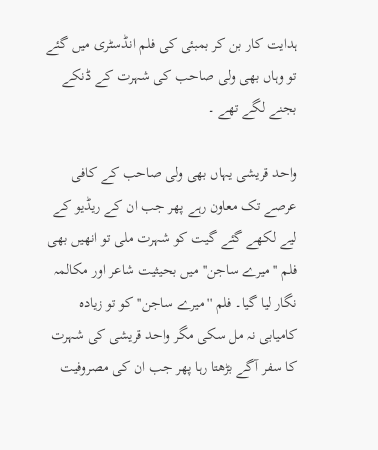ہدایت کار بن کر بمبئی کی فلم انڈسٹری میں گئے تو وہاں بھی ولی صاحب کی شہرت کے ڈنکے بجنے لگے تھے ۔

واحد قریشی یہاں بھی ولی صاحب کے کافی عرصے تک معاون رہے پھر جب ان کے ریڈیو کے لیے لکھے گئے گیت کو شہرت ملی تو انھیں بھی فلم ''میرے ساجن'' میں بحیثیت شاعر اور مکالمہ نگار لیا گیا۔ فلم ''میرے ساجن'' کو تو زیادہ کامیابی نہ مل سکی مگر واحد قریشی کی شہرت کا سفر آگے بڑھتا رہا پھر جب ان کی مصروفیت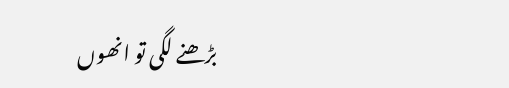بڑھنے لگی تو انھوں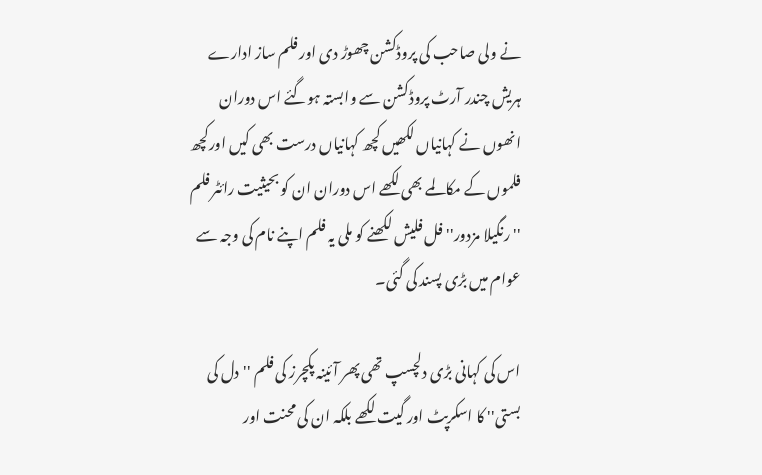نے ولی صاحب کی پروڈکشن چھوڑ دی اور فلم ساز ادارے ہریش چندر آرٹ پروڈکشن سے وابستہ ہوگئے اس دوران انھوں نے کہانیاں لکھیں کچھ کہانیاں درست بھی کیں اورکچھ فلموں کے مکالمے بھی لکھے اس دوران ان کو بحیثیت رائٹر فلم ''رنگیلا مزدور'' فل فلیش لکھنے کو ملی یہ فلم اپنے نام کی وجہ سے عوام میں بڑی پسند کی گئی۔

اس کی کہانی بڑی دلچسپ تھی پھر آئینہ پکچرز کی فلم ''دل کی بستی'' کا اسکرپٹ اور گیت لکھے بلکہ ان کی محنت اور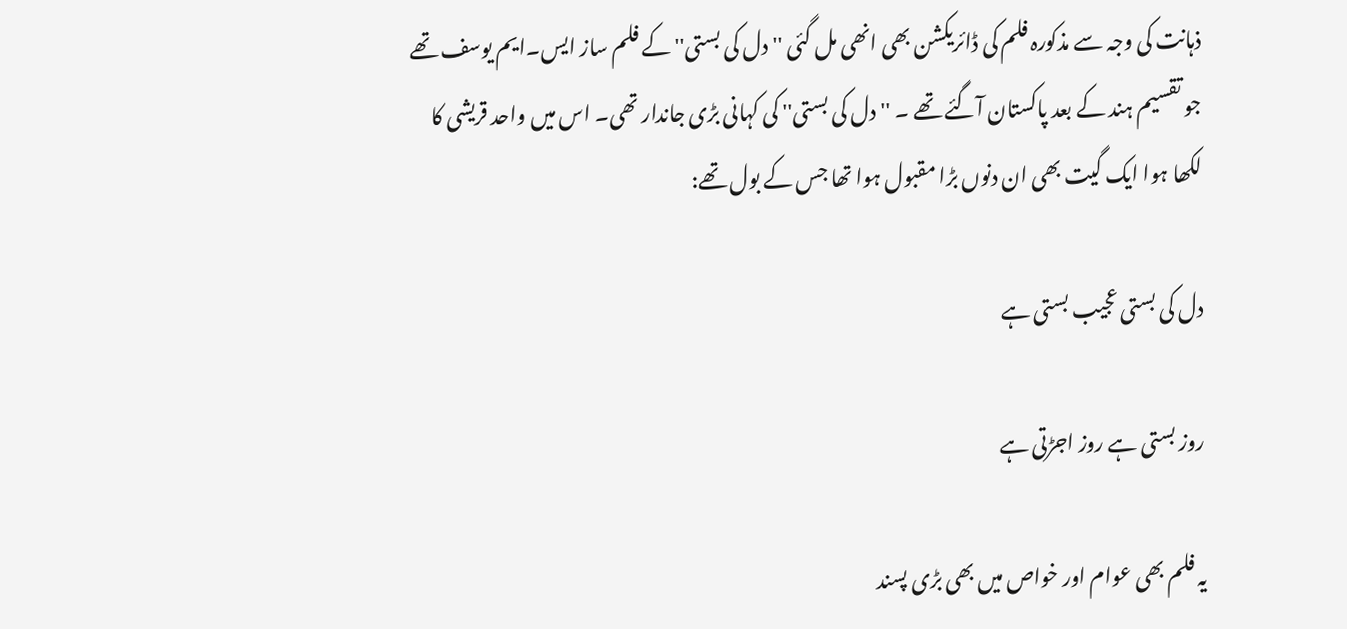ذہانت کی وجہ سے مذکورہ فلم کی ڈائریکشن بھی انھی مل گئی ''دل کی بستی'' کے فلم ساز ایس۔ایم یوسف تھے جو تقسیم ہند کے بعد پاکستان آگئے تھے ۔ ''دل کی بستی'' کی کہانی بڑی جاندار تھی۔ اس میں واحد قریشی کا لکھا ہوا ایک گیت بھی ان دنوں بڑا مقبول ہوا تھا جس کے بول تھے:

دل کی بستی عجیب بستی ہے

روز بستی ہے روز اجڑتی ہے

یہ فلم بھی عوام اور خواص میں بھی بڑی پسند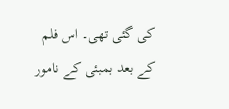کی گئی تھی۔ اس فلم کے بعد بمبئی کے نامور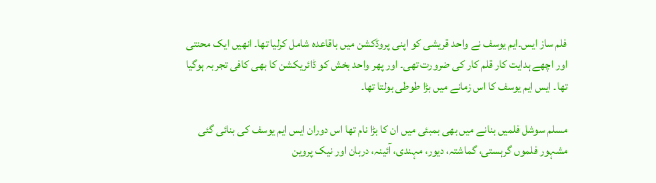فلم ساز ایس۔ایم یوسف نے واحد قریشی کو اپنی پروڈکشن میں باقاعدہ شامل کرلیا تھا۔ انھیں ایک محنتی اور اچھے ہدایت کار قلم کار کی ضرورت تھی۔ اور پھر واحد بخش کو ڈائریکشن کا بھی کافی تجربہ ہوگیا تھا۔ ایس ایم یوسف کا اس زمانے میں بڑا طوطی بولتا تھا۔

مسلم سوشل فلمیں بنانے میں بھی بمبئی میں ان کا بڑا نام تھا اس دوران ایس ایم یوسف کی بنائی گئی مشہور فلموں گرہستی، گماشتہ، دیور، مہندی، آئینہ، دربان اور نیک پروین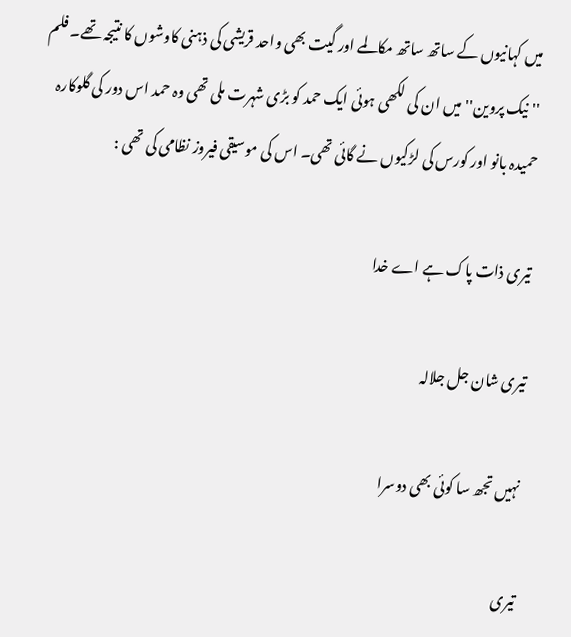میں کہانیوں کے ساتھ ساتھ مکالمے اور گیت بھی واحد قریشی کی ذہنی کاوشوں کا نتیجہ تھے۔ فلم ''نیک پروین'' میں ان کی لکھی ہوئی ایک حمد کو بڑی شہرت ملی تھی وہ حمد اس دور کی گلوکارہ حمیدہ بانو اور کورس کی لڑکیوں نے گائی تھی۔ اس کی موسیقی فیروز نظامی کی تھی :

تیری ذات پاک ہے اے خدا

تیری شان جل جلالہ

نہیں تجھ سا کوئی بھی دوسرا

تیری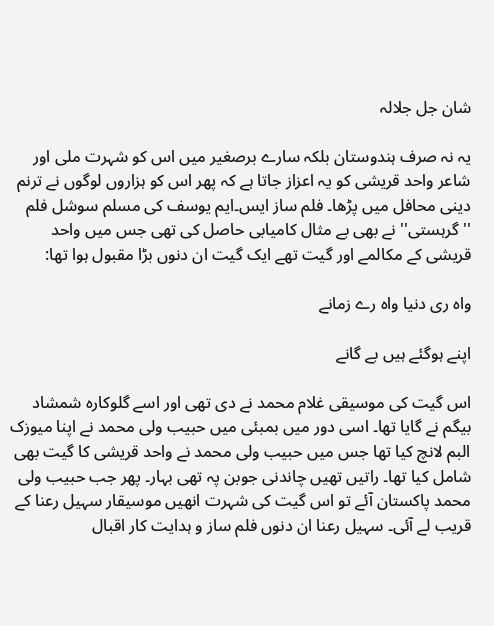شان جل جلالہ

یہ نہ صرف ہندوستان بلکہ سارے برصغیر میں اس کو شہرت ملی اور شاعر واحد قریشی کو یہ اعزاز جاتا ہے کہ پھر اس کو ہزاروں لوگوں نے ترنم دینی محافل میں پڑھا۔ فلم ساز ایس۔ایم یوسف کی مسلم سوشل فلم ''گرہستی'' نے بھی بے مثال کامیابی حاصل کی تھی جس میں واحد قریشی کے مکالمے اور گیت تھے ایک گیت ان دنوں بڑا مقبول ہوا تھا:

واہ ری دنیا واہ رے زمانے

اپنے ہوگئے ہیں بے گانے

اس گیت کی موسیقی غلام محمد نے دی تھی اور اسے گلوکارہ شمشاد بیگم نے گایا تھا۔ اسی دور میں بمبئی میں حبیب ولی محمد نے اپنا میوزک البم لانچ کیا تھا جس میں حبیب ولی محمد نے واحد قریشی کا گیت بھی شامل کیا تھا۔ راتیں تھیں چاندنی جوبن پہ تھی بہار۔ پھر جب حبیب ولی محمد پاکستان آئے تو اس گیت کی شہرت انھیں موسیقار سہیل رعنا کے قریب لے آئی۔ سہیل رعنا ان دنوں فلم ساز و ہدایت کار اقبال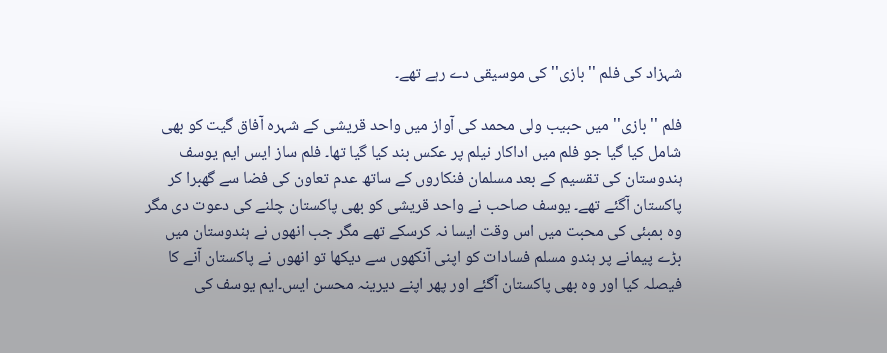شہزاد کی فلم ''بازی'' کی موسیقی دے رہے تھے۔

فلم ''بازی'' میں حبیب ولی محمد کی آواز میں واحد قریشی کے شہرہ آفاق گیت کو بھی شامل کیا گیا جو فلم میں اداکار نیلم پر عکس بند کیا گیا تھا۔ فلم ساز ایس ایم یوسف ہندوستان کی تقسیم کے بعد مسلمان فنکاروں کے ساتھ عدم تعاون کی فضا سے گھبرا کر پاکستان آگئے تھے۔ یوسف صاحب نے واحد قریشی کو بھی پاکستان چلنے کی دعوت دی مگر وہ بمبئی کی محبت میں اس وقت ایسا نہ کرسکے تھے مگر جب انھوں نے ہندوستان میں بڑے پیمانے پر ہندو مسلم فسادات کو اپنی آنکھوں سے دیکھا تو انھوں نے پاکستان آنے کا فیصلہ کیا اور وہ بھی پاکستان آگئے اور پھر اپنے دیرینہ محسن ایس۔ایم یوسف کی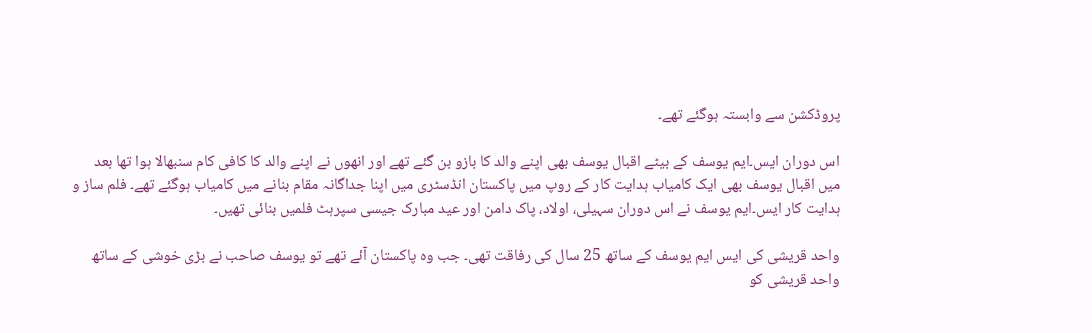پروڈکشن سے وابستہ ہوگئے تھے۔

اس دوران ایس۔ایم یوسف کے بیٹے اقبال یوسف بھی اپنے والد کا بازو بن گئے تھے اور انھوں نے اپنے والد کا کافی کام سنبھالا ہوا تھا بعد میں اقبال یوسف بھی ایک کامیاب ہدایت کار کے روپ میں پاکستان انڈسٹری میں اپنا جداگانہ مقام بنانے میں کامیاب ہوگئے تھے۔ فلم ساز و ہدایت کار ایس۔ایم یوسف نے اس دوران سہیلی، اولاد، پاک دامن اور عید مبارک جیسی سپرہٹ فلمیں بنائی تھیں۔

واحد قریشی کی ایس ایم یوسف کے ساتھ 25 سال کی رفاقت تھی۔ جب وہ پاکستان آئے تھے تو یوسف صاحب نے بڑی خوشی کے ساتھ واحد قریشی کو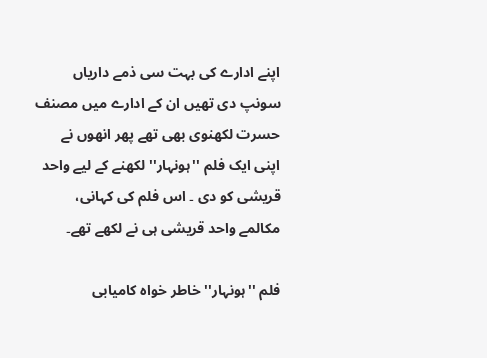اپنے ادارے کی بہت سی ذمے داریاں سونپ دی تھیں ان کے ادارے میں مصنف حسرت لکھنوی بھی تھے پھر انھوں نے اپنی ایک فلم ''ہونہار'' لکھنے کے لیے واحد قریشی کو دی ۔ اس فلم کی کہانی، مکالمے واحد قریشی ہی نے لکھے تھے۔

فلم ''ہونہار'' خاطر خواہ کامیابی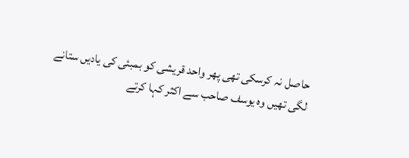حاصل نہ کرسکی تھی پھر واحد قریشی کو بمبئی کی یادیں ستانے لگی تھیں وہ یوسف صاحب سے اکثر کہا کرتے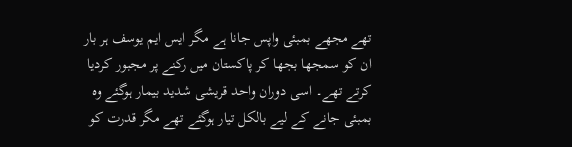تھے مجھے بمبئی واپس جانا ہے مگر ایس ایم یوسف ہر بار ان کو سمجھا بجھا کر پاکستان میں رکنے پر مجبور کردیا کرتے تھے۔ اسی دوران واحد قریشی شدید بیمار ہوگئے وہ بمبئی جانے کے لیے بالکل تیار ہوگئے تھے مگر قدرت کو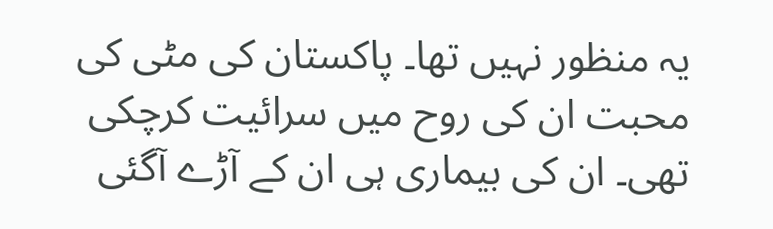یہ منظور نہیں تھا۔ پاکستان کی مٹی کی محبت ان کی روح میں سرائیت کرچکی تھی۔ ان کی بیماری ہی ان کے آڑے آگئی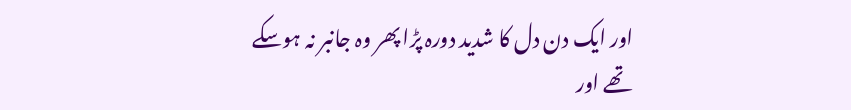اور ایک دن دل کا شدید دورہ پڑا پھر وہ جانبر نہ ہوسکے تھے اور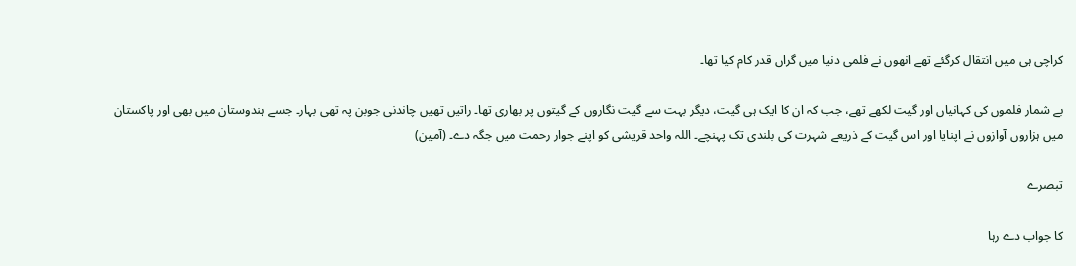کراچی ہی میں انتقال کرگئے تھے انھوں نے فلمی دنیا میں گراں قدر کام کیا تھا۔

بے شمار فلموں کی کہانیاں اور گیت لکھے تھے، جب کہ ان کا ایک ہی گیت، دیگر بہت سے گیت نگاروں کے گیتوں پر بھاری تھا۔ راتیں تھیں چاندنی جوبن پہ تھی بہار۔ جسے ہندوستان میں بھی اور پاکستان میں ہزاروں آوازوں نے اپنایا اور اس گیت کے ذریعے شہرت کی بلندی تک پہنچے۔ اللہ واحد قریشی کو اپنے جوار رحمت میں جگہ دے۔ (آمین)

تبصرے

کا جواب دے رہا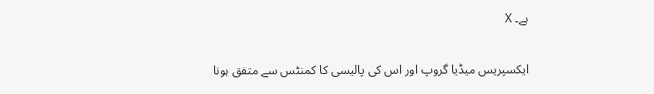ہے۔ X

ایکسپریس میڈیا گروپ اور اس کی پالیسی کا کمنٹس سے متفق ہونا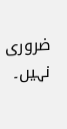ضروری نہیں۔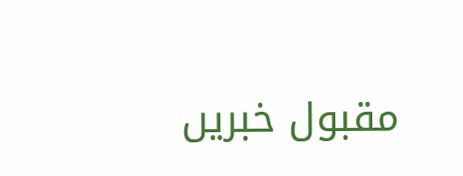مقبول خبریں